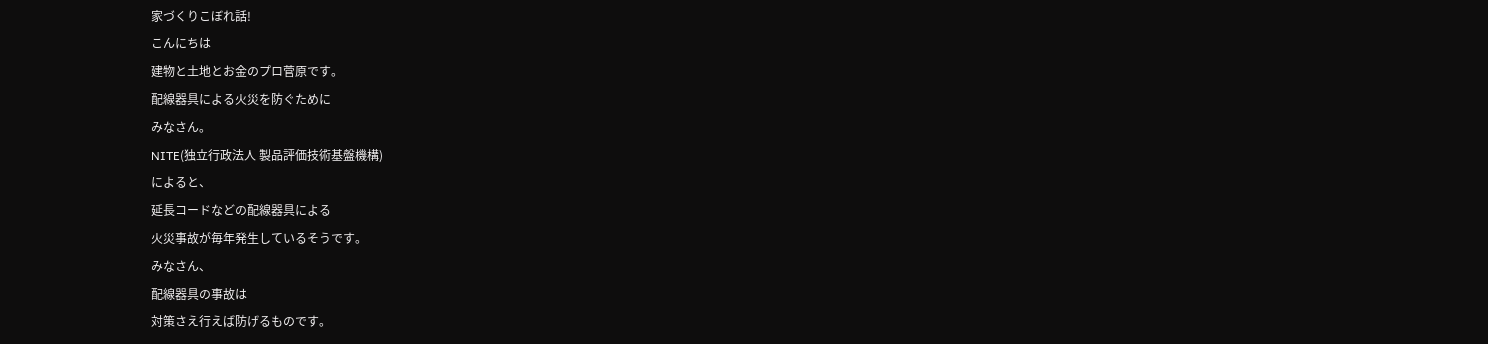家づくりこぼれ話!
こんにちは
建物と土地とお金のプロ菅原です。
配線器具による火災を防ぐために
みなさん。
NITE(独立行政法人 製品評価技術基盤機構)
によると、
延長コードなどの配線器具による
火災事故が毎年発生しているそうです。
みなさん、
配線器具の事故は
対策さえ行えば防げるものです。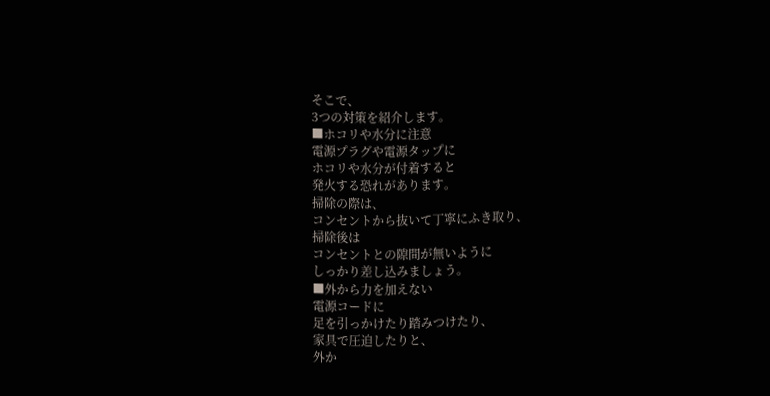そこで、
3つの対策を紹介します。
■ホコリや水分に注意
電源プラグや電源タップに
ホコリや水分が付着すると
発火する恐れがあります。
掃除の際は、
コンセントから抜いて丁寧にふき取り、
掃除後は
コンセントとの隙間が無いように
しっかり差し込みましょう。
■外から力を加えない
電源コードに
足を引っかけたり踏みつけたり、
家具で圧迫したりと、
外か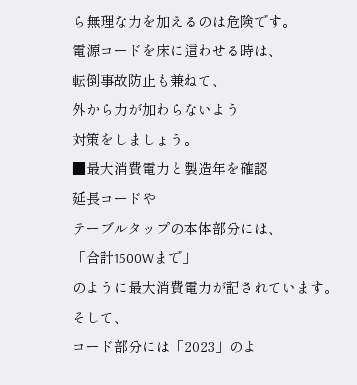ら無理な力を加えるのは危険です。
電源コードを床に這わせる時は、
転倒事故防止も兼ねて、
外から力が加わらないよう
対策をしましょう。
■最大消費電力と製造年を確認
延長コードや
テーブルタップの本体部分には、
「合計1500Wまで」
のように最大消費電力が記されています。
そして、
コード部分には「2023」のよ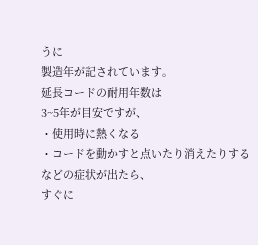うに
製造年が記されています。
延長コードの耐用年数は
3~5年が目安ですが、
・使用時に熱くなる
・コードを動かすと点いたり消えたりする
などの症状が出たら、
すぐに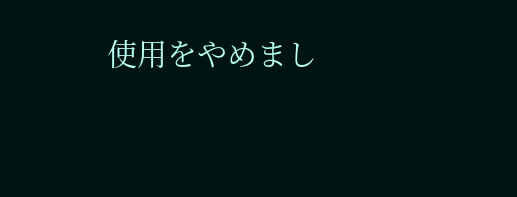使用をやめまし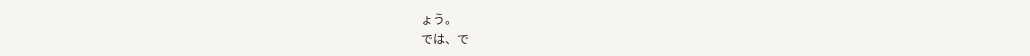ょう。
では、で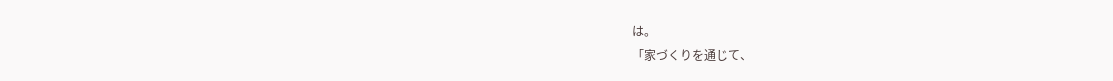は。
「家づくりを通じて、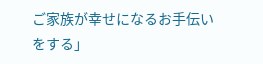ご家族が幸せになるお手伝いをする」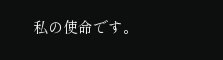私の使命です。